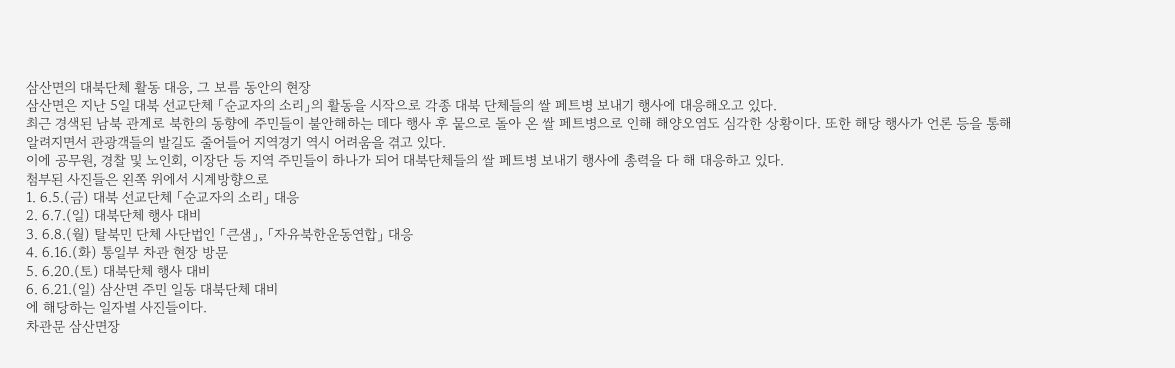삼산면의 대북단체 활동 대응, 그 보름 동안의 현장
삼산면은 지난 5일 대북 선교단체 「순교자의 소리」의 활동을 시작으로 각종 대북 단체들의 쌀 페트병 보내기 행사에 대응해오고 있다.
최근 경색된 남북 관계로 북한의 동향에 주민들이 불안해하는 데다 행사 후 뭍으로 돌아 온 쌀 페트병으로 인해 해양오염도 심각한 상황이다. 또한 해당 행사가 언론 등을 통해 알려지면서 관광객들의 발길도 줄어들어 지역경기 역시 어려움을 겪고 있다.
이에 공무원, 경찰 및 노인회, 이장단 등 지역 주민들이 하나가 되어 대북단체들의 쌀 페트병 보내기 행사에 총력을 다 해 대응하고 있다.
첨부된 사진들은 왼쪽 위에서 시계방향으로
1. 6.5.(금) 대북 선교단체 「순교자의 소리」 대응
2. 6.7.(일) 대북단체 행사 대비
3. 6.8.(월) 탈북민 단체 사단법인 「큰샘」, 「자유북한운동연합」 대응
4. 6.16.(화) 통일부 차관 현장 방문
5. 6.20.(토) 대북단체 행사 대비
6. 6.21.(일) 삼산면 주민 일동 대북단체 대비
에 해당하는 일자별 사진들이다.
차관문 삼산면장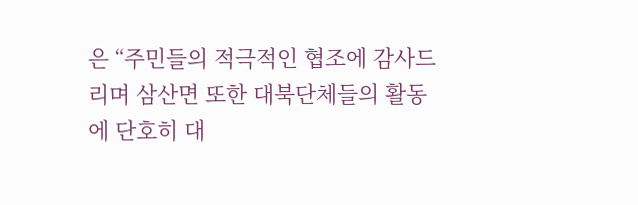은 “주민들의 적극적인 협조에 감사드리며 삼산면 또한 대북단체들의 활동에 단호히 대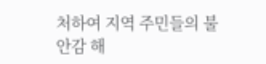처하여 지역 주민들의 불안감 해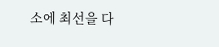소에 최선을 다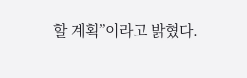할 계획”이라고 밝혔다.